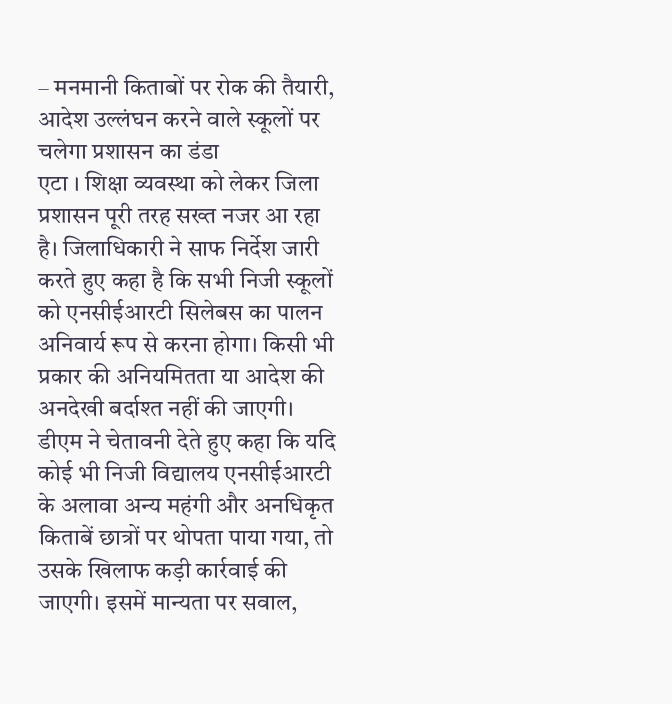– मनमानी किताबों पर रोक की तैयारी, आदेश उल्लंघन करने वाले स्कूलों पर चलेगा प्रशासन का डंडा
एटा । शिक्षा व्यवस्था को लेकर जिला प्रशासन पूरी तरह सख्त नजर आ रहा है। जिलाधिकारी ने साफ निर्देश जारी करते हुए कहा है कि सभी निजी स्कूलों को एनसीईआरटी सिलेबस का पालन अनिवार्य रूप से करना होगा। किसी भी प्रकार की अनियमितता या आदेश की अनदेखी बर्दाश्त नहीं की जाएगी।
डीएम ने चेतावनी देते हुए कहा कि यदि कोई भी निजी विद्यालय एनसीईआरटी के अलावा अन्य महंगी और अनधिकृत किताबें छात्रों पर थोपता पाया गया, तो उसके खिलाफ कड़ी कार्रवाई की जाएगी। इसमें मान्यता पर सवाल,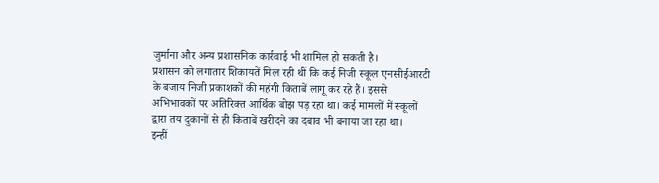जुर्माना और अन्य प्रशासनिक कार्रवाई भी शामिल हो सकती है।
प्रशासन को लगातार शिकायतें मिल रही थीं कि कई निजी स्कूल एनसीईआरटी के बजाय निजी प्रकाशकों की महंगी किताबें लागू कर रहे हैं। इससे अभिभावकों पर अतिरिक्त आर्थिक बोझ पड़ रहा था। कई मामलों में स्कूलों द्वारा तय दुकानों से ही किताबें खरीदने का दबाव भी बनाया जा रहा था।
इन्हीं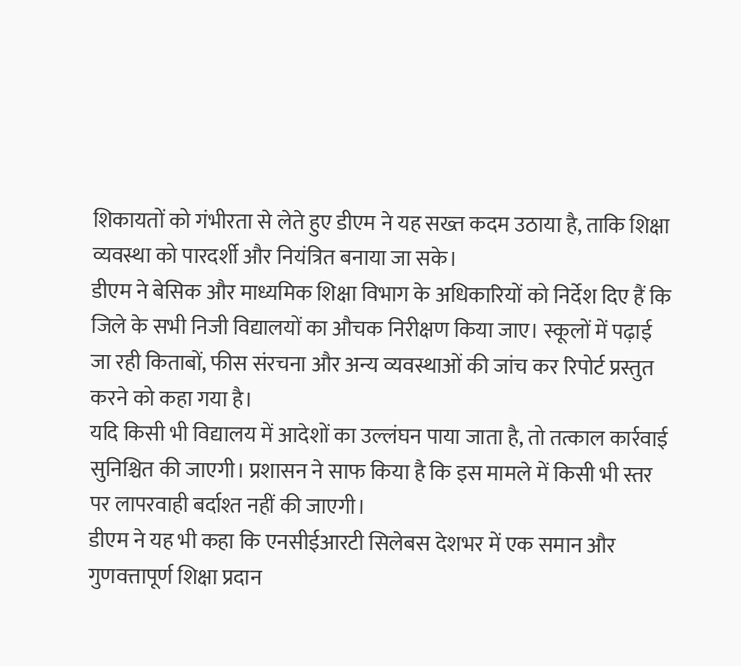शिकायतों को गंभीरता से लेते हुए डीएम ने यह सख्त कदम उठाया है, ताकि शिक्षा व्यवस्था को पारदर्शी और नियंत्रित बनाया जा सके।
डीएम ने बेसिक और माध्यमिक शिक्षा विभाग के अधिकारियों को निर्देश दिए हैं कि जिले के सभी निजी विद्यालयों का औचक निरीक्षण किया जाए। स्कूलों में पढ़ाई जा रही किताबों, फीस संरचना और अन्य व्यवस्थाओं की जांच कर रिपोर्ट प्रस्तुत करने को कहा गया है।
यदि किसी भी विद्यालय में आदेशों का उल्लंघन पाया जाता है, तो तत्काल कार्रवाई सुनिश्चित की जाएगी। प्रशासन ने साफ किया है कि इस मामले में किसी भी स्तर पर लापरवाही बर्दाश्त नहीं की जाएगी।
डीएम ने यह भी कहा कि एनसीईआरटी सिलेबस देशभर में एक समान और गुणवत्तापूर्ण शिक्षा प्रदान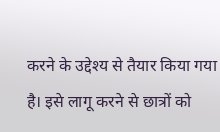करने के उद्देश्य से तैयार किया गया है। इसे लागू करने से छात्रों को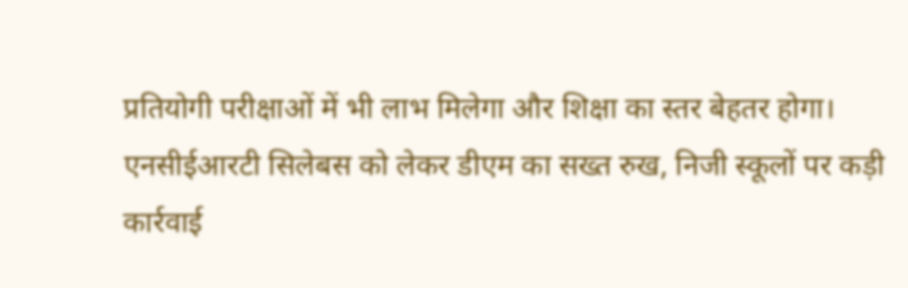प्रतियोगी परीक्षाओं में भी लाभ मिलेगा और शिक्षा का स्तर बेहतर होगा।
एनसीईआरटी सिलेबस को लेकर डीएम का सख्त रुख, निजी स्कूलों पर कड़ी कार्रवाई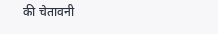की चेतावनी